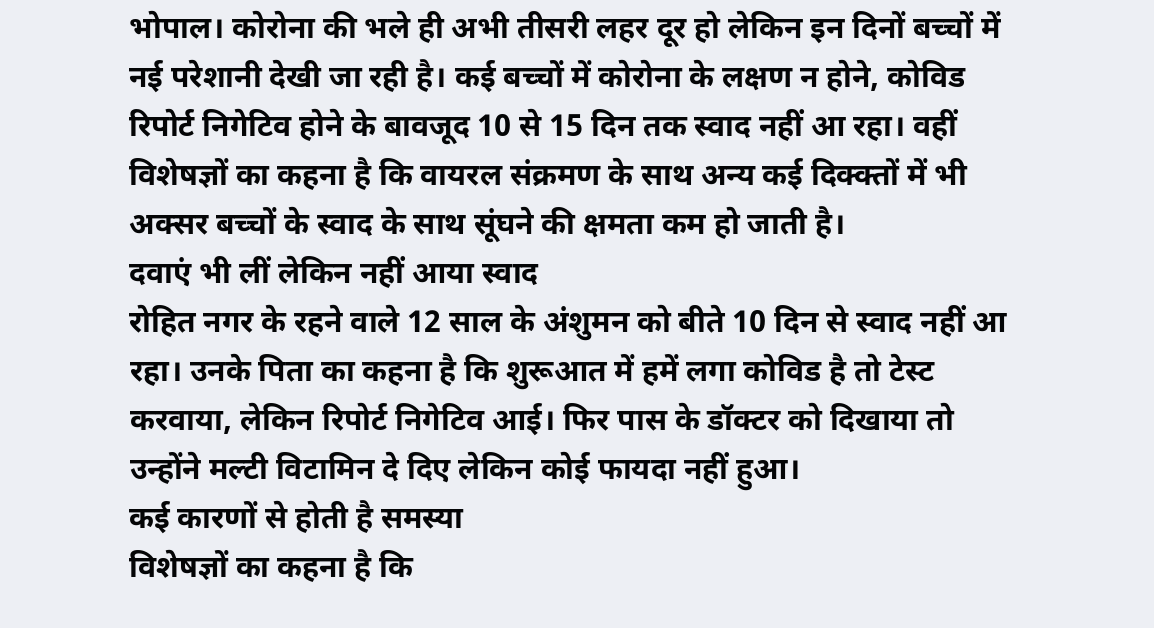भोपाल। कोरोना की भले ही अभी तीसरी लहर दूर हो लेकिन इन दिनों बच्चों में नई परेशानी देखी जा रही है। कई बच्चों में कोरोना के लक्षण न होने, कोविड रिपोर्ट निगेटिव होने के बावजूद 10 से 15 दिन तक स्वाद नहीं आ रहा। वहीं विशेषज्ञों का कहना है कि वायरल संक्रमण के साथ अन्य कई दिक्क्तों में भी अक्सर बच्चों के स्वाद के साथ सूंघने की क्षमता कम हो जाती है।
दवाएं भी लीं लेकिन नहीं आया स्वाद
रोहित नगर के रहने वाले 12 साल के अंशुमन को बीते 10 दिन से स्वाद नहीं आ रहा। उनके पिता का कहना है कि शुरूआत में हमें लगा कोविड है तो टेस्ट करवाया, लेकिन रिपोर्ट निगेटिव आई। फिर पास के डॉक्टर को दिखाया तो उन्होंने मल्टी विटामिन दे दिए लेकिन कोई फायदा नहीं हुआ।
कई कारणों से होती है समस्या
विशेषज्ञों का कहना है कि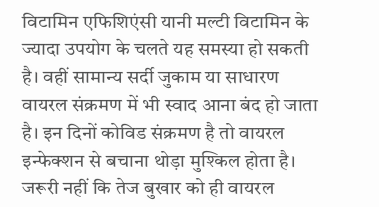विटामिन एफिशिएंसी यानी मल्टी विटामिन के ज्यादा उपयोग के चलते यह समस्या हो सकती है। वहीं सामान्य सर्दी जुकाम या साधारण वायरल संक्रमण में भी स्वाद आना बंद हो जाता है। इन दिनों कोविड संक्रमण है तो वायरल इन्फेक्शन से बचाना थोड़ा मुश्किल होता है। जरूरी नहीं कि तेज बुखार को ही वायरल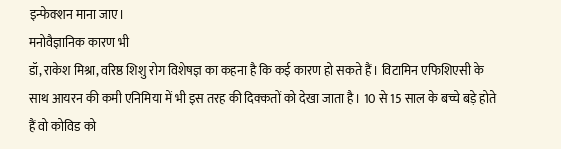इन्फेक्शन माना जाए।
मनोवैज्ञानिक कारण भी
डॉ, राकेश मिश्रा, वरिष्ठ शिशु रोग विशेषज्ञ का कहना है कि कई कारण हो सकते हैं। विटामिन एफिशिएसी के साथ आयरन की कमी एनिमिया में भी इस तरह की दिक्कतों को देखा जाता है। 10 से 15 साल के बच्चे बड़े होते हैं वो कोविड को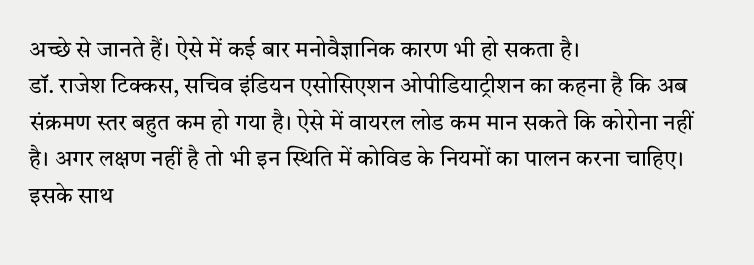अच्छे से जानते हैं। ऐसे में कई बार मनोवैज्ञानिक कारण भी हो सकता है।
डॉ. राजेश टिक्कस, सचिव इंडियन एसोसिएशन ओपीडियाट्रीशन का कहना है कि अब संक्रमण स्तर बहुत कम हो गया है। ऐसे में वायरल लोड कम मान सकते कि कोरोना नहीं है। अगर लक्षण नहीं है तो भी इन स्थिति में कोविड के नियमों का पालन करना चाहिए। इसके साथ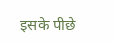इसके पीछे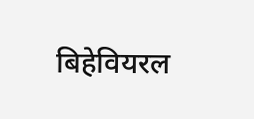बिहेवियरल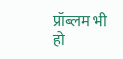प्रॉब्लम भी हो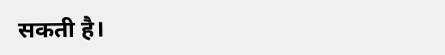सकती है।